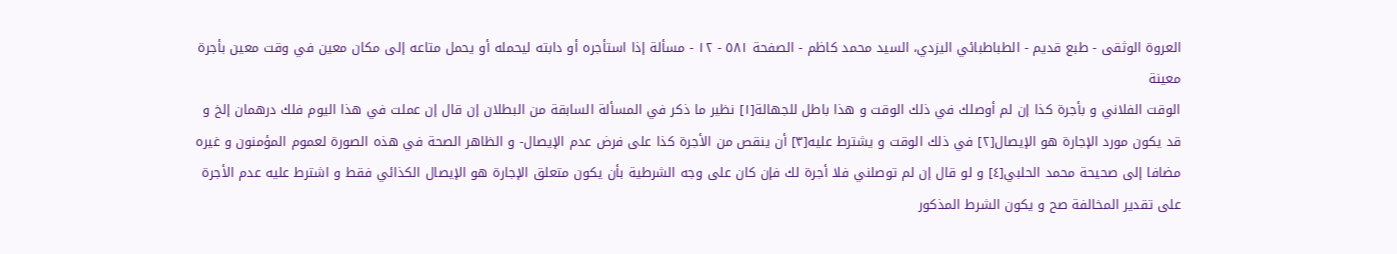العروة الوثقى - طبع قديم - الطباطبائي اليزدي، السيد محمد كاظم - الصفحة ٥٨١ - ١٢ - مسألة إذا استأجره أو دابته ليحمله أو يحمل متاعه إلى مكان معين في وقت معين بأجرة معينة
الوقت الفلاني و بأجرة كذا إن لم أوصلك في ذلك الوقت و هذا باطل للجهالة[١] نظير ما ذكر في المسألة السابقة من البطلان إن قال إن عملت في هذا اليوم فلك درهمان إلخ و قد يكون مورد الإجارة هو الإيصال[٢] في ذلك الوقت و يشترط عليه[٣] أن ينقص من الأجرة كذا على فرض عدم الإيصال- و الظاهر الصحة في هذه الصورة لعموم المؤمنون و غيره مضافا إلى صحيحة محمد الحلبي[٤] و لو قال إن لم توصلني فلا أجرة لك فإن كان على وجه الشرطية بأن يكون متعلق الإجارة هو الإيصال الكذائي فقط و اشترط عليه عدم الأجرة على تقدير المخالفة صح و يكون الشرط المذكور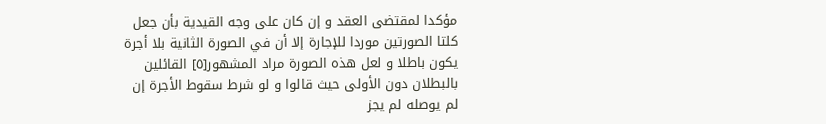مؤكدا لمقتضى العقد و إن كان على وجه القيدية بأن جعل كلتا الصورتين موردا للإجارة إلا أن في الصورة الثانية بلا أجرة يكون باطلا و لعل هذه الصورة مراد المشهور[٥] القائلين بالبطلان دون الأولى حيث قالوا و لو شرط سقوط الأجرة إن لم يوصله لم يجز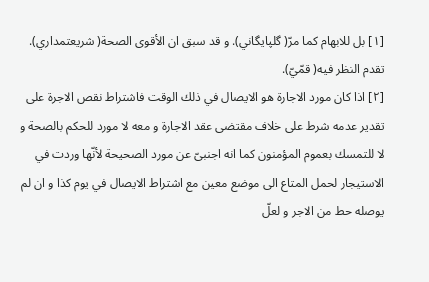[١] بل للابهام كما مرّ( گلپايگاني). و قد سبق ان الأقوى الصحة( شريعتمداري). تقدم النظر فيه( قمّيّ).
[٢] اذا كان مورد الاجارة هو الايصال في ذلك الوقت فاشتراط نقص الاجرة على تقدير عدمه شرط على خلاف مقتضى عقد الاجارة و معه لا مورد للحكم بالصحة و لا للتمسك بعموم المؤمنون كما انه اجنبىّ عن مورد الصحيحة لأنّها وردت في الاستيجار لحمل المتاع الى موضع معين مع اشتراط الايصال في يوم كذا و ان لم يوصله حط من الاجر و لعلّ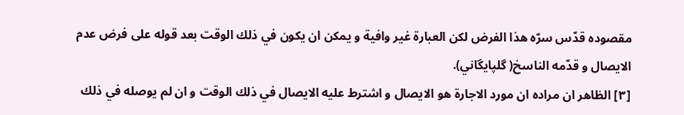مقصوده قدّس سرّه هذا الفرض لكن العبارة غير وافية و يمكن ان يكون في ذلك الوقت بعد قوله على فرض عدم الايصال و قدّمه الناسخ( گلپايگاني).
[٣] الظاهر ان مراده ان مورد الاجارة هو الايصال و اشترط عليه الايصال في ذلك الوقت و ان لم يوصله في ذلك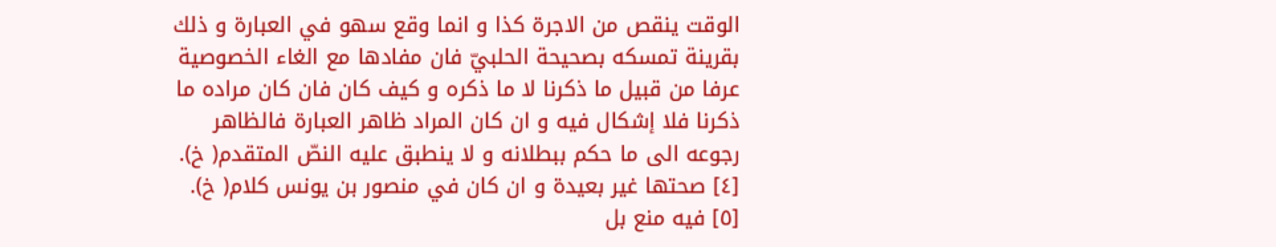الوقت ينقص من الاجرة كذا و انما وقع سهو في العبارة و ذلك بقرينة تمسكه بصحيحة الحلبيّ فان مفادها مع الغاء الخصوصية عرفا من قبيل ما ذكرنا لا ما ذكره و كيف كان فان كان مراده ما ذكرنا فلا إشكال فيه و ان كان المراد ظاهر العبارة فالظاهر رجوعه الى ما حكم ببطلانه و لا ينطبق عليه النصّ المتقدم( خ).
[٤] صحتها غير بعيدة و ان كان في منصور بن يونس كلام( خ).
[٥] فيه منع بل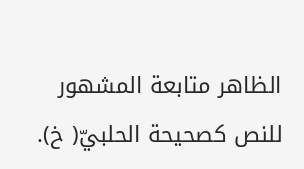الظاهر متابعة المشهور للنص كصحيحة الحلبيّ( خ).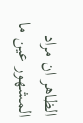الظاهر ان مراد المشهور عين ما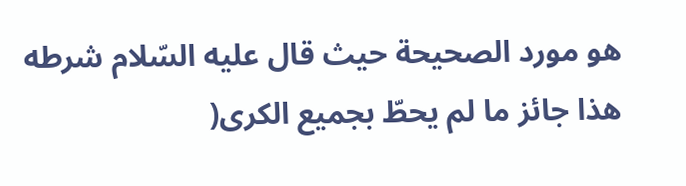هو مورد الصحيحة حيث قال عليه السّلام شرطه هذا جائز ما لم يحطّ بجميع الكرى(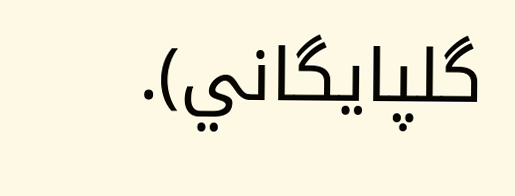گلپايگاني).